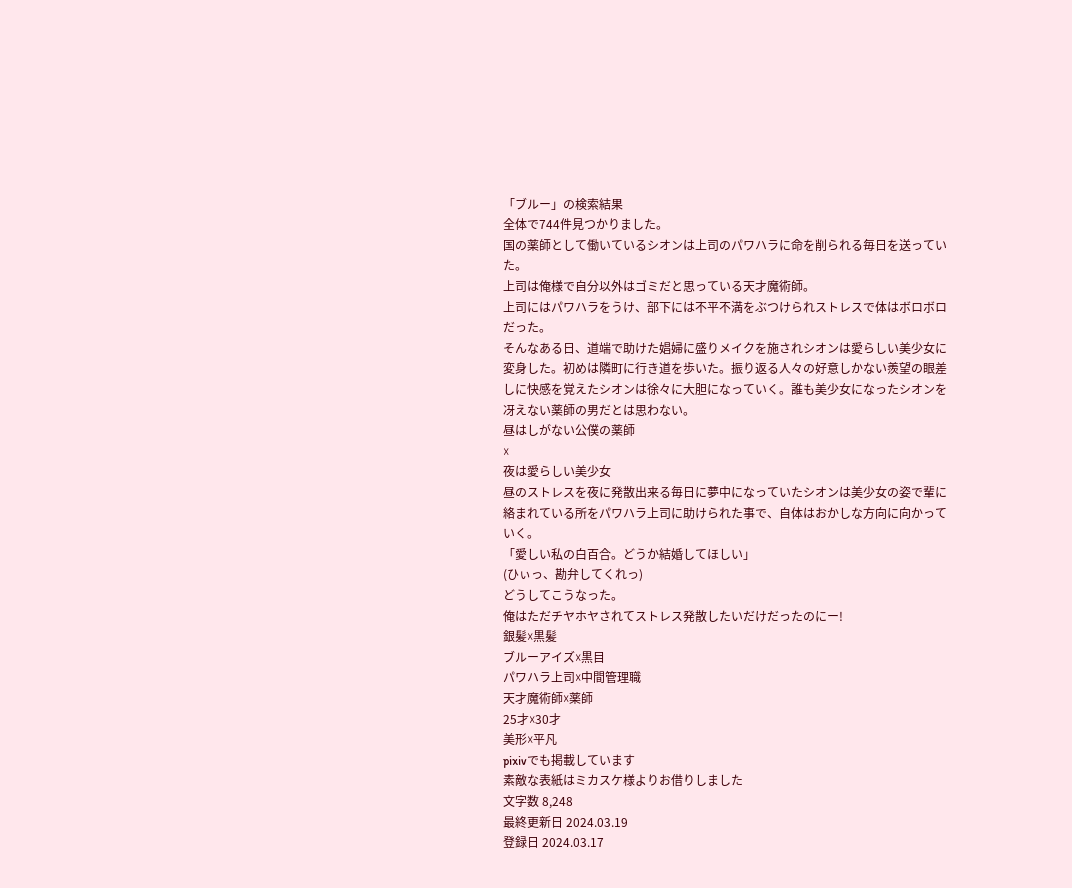「ブルー」の検索結果
全体で744件見つかりました。
国の薬師として働いているシオンは上司のパワハラに命を削られる毎日を送っていた。
上司は俺様で自分以外はゴミだと思っている天才魔術師。
上司にはパワハラをうけ、部下には不平不満をぶつけられストレスで体はボロボロだった。
そんなある日、道端で助けた娼婦に盛りメイクを施されシオンは愛らしい美少女に変身した。初めは隣町に行き道を歩いた。振り返る人々の好意しかない羨望の眼差しに快感を覚えたシオンは徐々に大胆になっていく。誰も美少女になったシオンを冴えない薬師の男だとは思わない。
昼はしがない公僕の薬師
☓
夜は愛らしい美少女
昼のストレスを夜に発散出来る毎日に夢中になっていたシオンは美少女の姿で輩に絡まれている所をパワハラ上司に助けられた事で、自体はおかしな方向に向かっていく。
「愛しい私の白百合。どうか結婚してほしい」
(ひぃっ、勘弁してくれっ)
どうしてこうなった。
俺はただチヤホヤされてストレス発散したいだけだったのにー!
銀髪☓黒髪
ブルーアイズ☓黒目
パワハラ上司☓中間管理職
天才魔術師☓薬師
25才☓30才
美形☓平凡
pixivでも掲載しています
素敵な表紙はミカスケ様よりお借りしました
文字数 8,248
最終更新日 2024.03.19
登録日 2024.03.17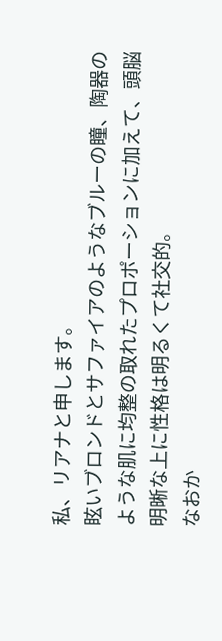私、リアナと申します。
眩いブロンドとサファイアのようなブルーの瞳、陶器のような肌に均整の取れたプロポーションに加えて、頭脳明晰な上に性格は明るくて社交的。
なおか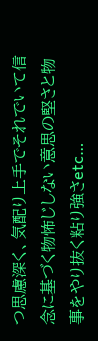つ思慮深く、気配り上手でそれでいて信念に基づく物怖じしない意思の堅さと物事をやり抜く粘り強さetc…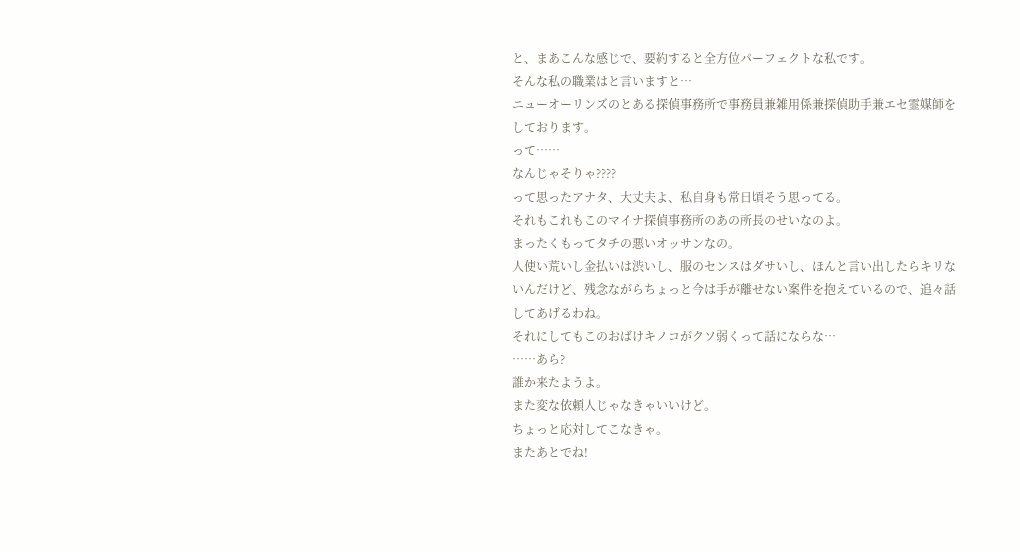と、まあこんな感じで、要約すると全方位パーフェクトな私です。
そんな私の職業はと言いますと…
ニューオーリンズのとある探偵事務所で事務員兼雑用係兼探偵助手兼エセ霊媒師をしております。
って……
なんじゃそりゃ????
って思ったアナタ、大丈夫よ、私自身も常日頃そう思ってる。
それもこれもこのマイナ探偵事務所のあの所長のせいなのよ。
まったくもってタチの悪いオッサンなの。
人使い荒いし金払いは渋いし、服のセンスはダサいし、ほんと言い出したらキリないんだけど、残念ながらちょっと今は手が離せない案件を抱えているので、追々話してあげるわね。
それにしてもこのおばけキノコがクソ弱くって話にならな…
……あら?
誰か来たようよ。
また変な依頼人じゃなきゃいいけど。
ちょっと応対してこなきゃ。
またあとでね!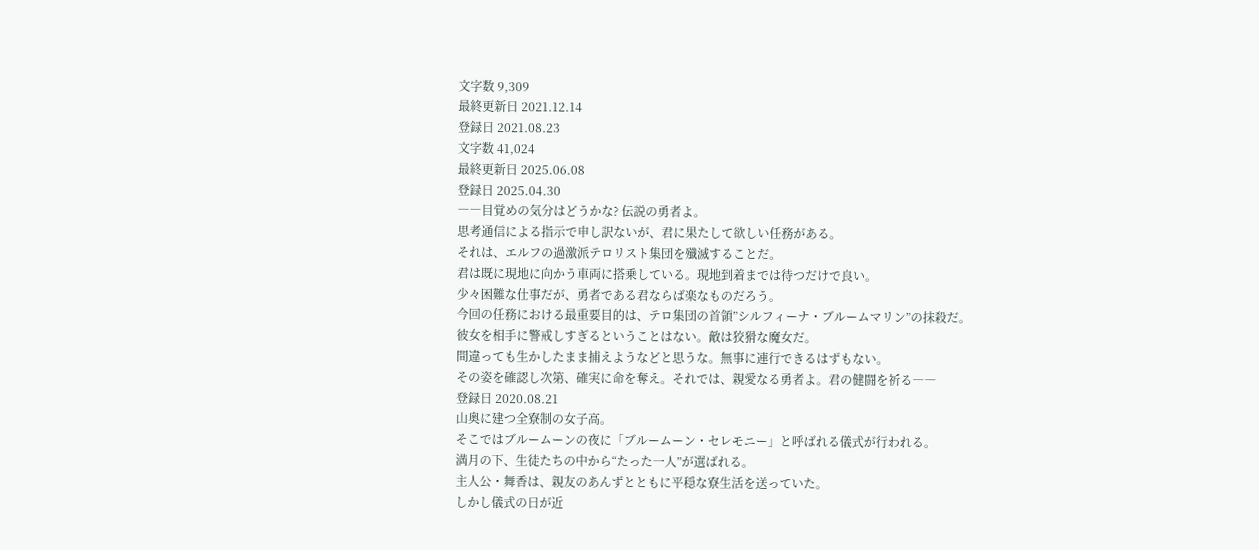文字数 9,309
最終更新日 2021.12.14
登録日 2021.08.23
文字数 41,024
最終更新日 2025.06.08
登録日 2025.04.30
――目覚めの気分はどうかな? 伝説の勇者よ。
思考通信による指示で申し訳ないが、君に果たして欲しい任務がある。
それは、エルフの過激派テロリスト集団を殲滅することだ。
君は既に現地に向かう車両に搭乗している。現地到着までは待つだけで良い。
少々困難な仕事だが、勇者である君ならば楽なものだろう。
今回の任務における最重要目的は、テロ集団の首領”シルフィーナ・ブルームマリン”の抹殺だ。
彼女を相手に警戒しすぎるということはない。敵は狡猾な魔女だ。
間違っても生かしたまま捕えようなどと思うな。無事に連行できるはずもない。
その姿を確認し次第、確実に命を奪え。それでは、親愛なる勇者よ。君の健闘を祈る――
登録日 2020.08.21
山奥に建つ全寮制の女子高。
そこではブルームーンの夜に「ブルームーン・セレモニー」と呼ばれる儀式が行われる。
満月の下、生徒たちの中から“たった一人”が選ばれる。
主人公・舞香は、親友のあんずとともに平穏な寮生活を送っていた。
しかし儀式の日が近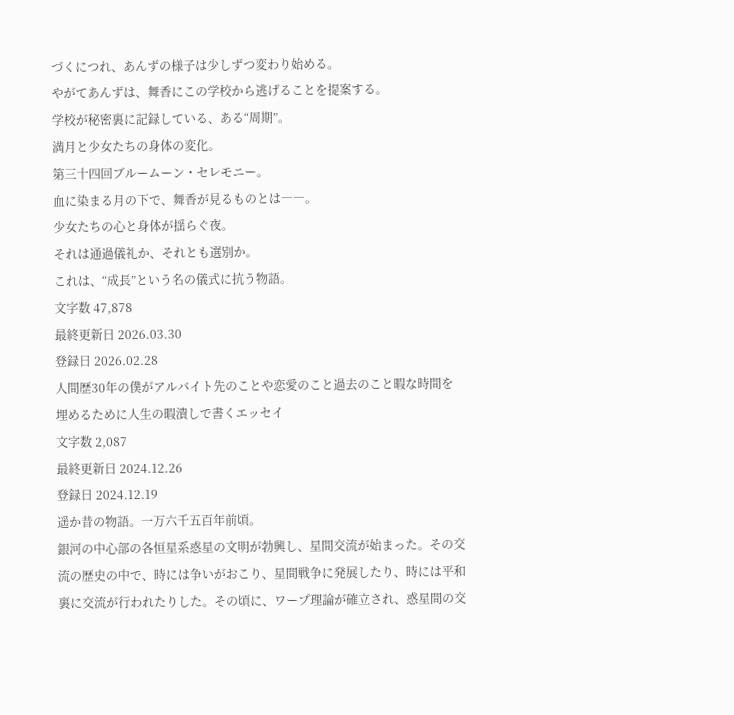づくにつれ、あんずの様子は少しずつ変わり始める。
やがてあんずは、舞香にこの学校から逃げることを提案する。
学校が秘密裏に記録している、ある“周期”。
満月と少女たちの身体の変化。
第三十四回ブルームーン・セレモニー。
血に染まる月の下で、舞香が見るものとは――。
少女たちの心と身体が揺らぐ夜。
それは通過儀礼か、それとも選別か。
これは、“成長”という名の儀式に抗う物語。
文字数 47,878
最終更新日 2026.03.30
登録日 2026.02.28
人間歴30年の僕がアルバイト先のことや恋愛のこと過去のこと暇な時間を埋めるために人生の暇潰しで書くエッセイ
文字数 2,087
最終更新日 2024.12.26
登録日 2024.12.19
遥か昔の物語。一万六千五百年前頃。
銀河の中心部の各恒星系惑星の文明が勃興し、星間交流が始まった。その交流の歴史の中で、時には争いがおこり、星間戦争に発展したり、時には平和裏に交流が行われたりした。その頃に、ワープ理論が確立され、惑星間の交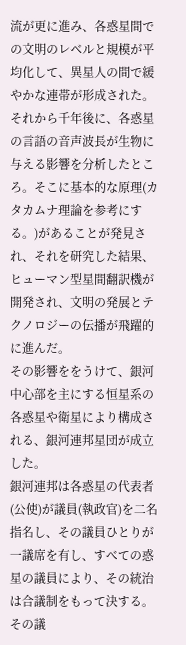流が更に進み、各惑星間での文明のレベルと規模が平均化して、異星人の間で緩やかな連帯が形成された。
それから千年後に、各惑星の言語の音声波長が生物に与える影響を分析したところ。そこに基本的な原理(カタカムナ理論を参考にする。)があることが発見され、それを研究した結果、ヒューマン型星間翻訳機が開発され、文明の発展とテクノロジーの伝播が飛躍的に進んだ。
その影響ををうけて、銀河中心部を主にする恒星系の各惑星や衛星により構成される、銀河連邦星団が成立した。
銀河連邦は各惑星の代表者(公使)が議員(執政官)を二名指名し、その議員ひとりが一議席を有し、すべての惑星の議員により、その統治は合議制をもって決する。その議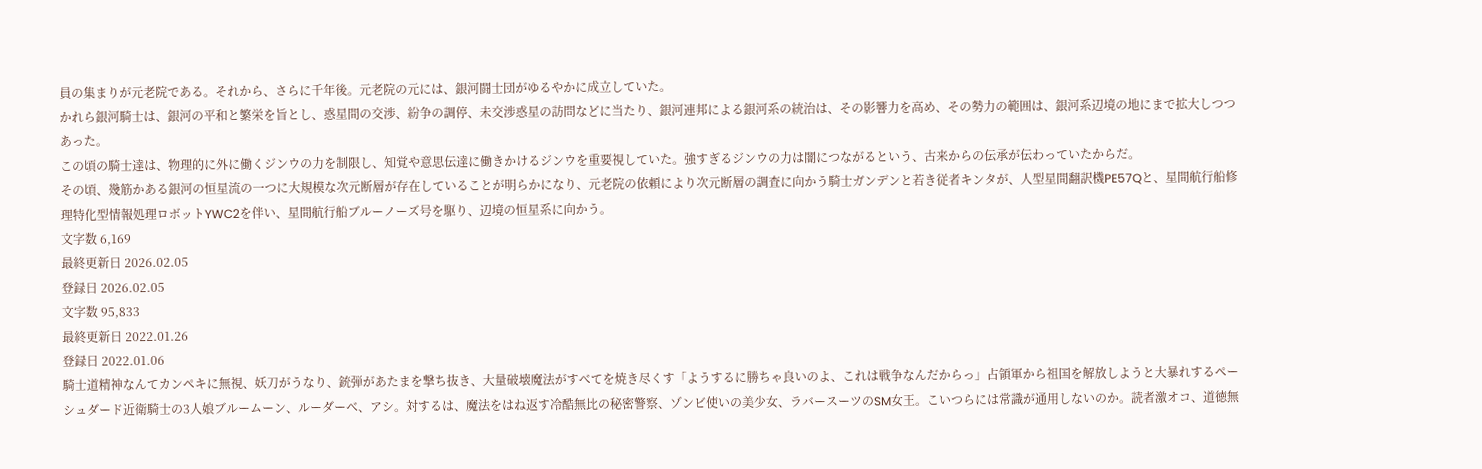員の集まりが元老院である。それから、さらに千年後。元老院の元には、銀河闘士団がゆるやかに成立していた。
かれら銀河騎士は、銀河の平和と繁栄を旨とし、惑星間の交渉、紛争の調停、未交渉惑星の訪問などに当たり、銀河連邦による銀河系の統治は、その影響力を高め、その勢力の範囲は、銀河系辺境の地にまで拡大しつつあった。
この頃の騎士達は、物理的に外に働くジンウの力を制限し、知覚や意思伝達に働きかけるジンウを重要視していた。強すぎるジンウの力は闇につながるという、古来からの伝承が伝わっていたからだ。
その頃、幾筋かある銀河の恒星流の一つに大規模な次元断層が存在していることが明らかになり、元老院の依頼により次元断層の調査に向かう騎士ガンデンと若き従者キンタが、人型星間翻訳機PE57Qと、星間航行船修理特化型情報処理ロボットYWC2を伴い、星間航行船ブルーノーズ号を駆り、辺境の恒星系に向かう。
文字数 6,169
最終更新日 2026.02.05
登録日 2026.02.05
文字数 95,833
最終更新日 2022.01.26
登録日 2022.01.06
騎士道精神なんてカンペキに無視、妖刀がうなり、銃弾があたまを撃ち抜き、大量破壊魔法がすべてを焼き尽くす「ようするに勝ちゃ良いのよ、これは戦争なんだからっ」占領軍から祖国を解放しようと大暴れするペーシュダード近衛騎士の3人娘ブルームーン、ルーダーベ、アシ。対するは、魔法をはね返す冷酷無比の秘密警察、ゾンビ使いの美少女、ラバースーツのSM女王。こいつらには常識が通用しないのか。読者激オコ、道徳無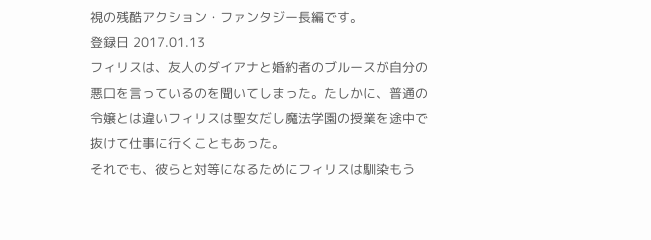視の残酷アクション・ファンタジー長編です。
登録日 2017.01.13
フィリスは、友人のダイアナと婚約者のブルースが自分の悪口を言っているのを聞いてしまった。たしかに、普通の令嬢とは違いフィリスは聖女だし魔法学園の授業を途中で抜けて仕事に行くこともあった。
それでも、彼らと対等になるためにフィリスは馴染もう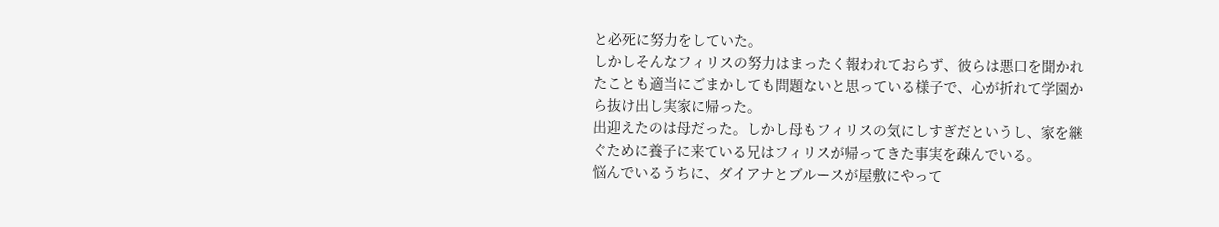と必死に努力をしていた。
しかしそんなフィリスの努力はまったく報われておらず、彼らは悪口を聞かれたことも適当にごまかしても問題ないと思っている様子で、心が折れて学園から抜け出し実家に帰った。
出迎えたのは母だった。しかし母もフィリスの気にしすぎだというし、家を継ぐために養子に来ている兄はフィリスが帰ってきた事実を疎んでいる。
悩んでいるうちに、ダイアナとブルースが屋敷にやって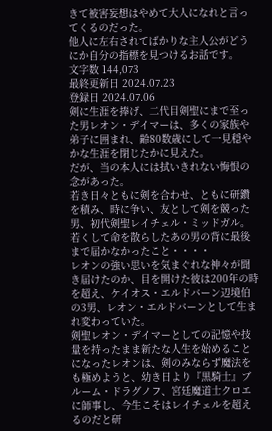きて被害妄想はやめて大人になれと言ってくるのだった。
他人に左右されてばかりな主人公がどうにか自分の指標を見つけるお話です。
文字数 144,073
最終更新日 2024.07.23
登録日 2024.07.06
剣に生涯を捧げ、二代目剣聖にまで至った男レオン・デイマーは、多くの家族や弟子に囲まれ、齢80数歳にして一見穏やかな生涯を閉じたかに見えた。
だが、当の本人には拭いきれない悔恨の念があった。
若き日々ともに剣を合わせ、ともに研鑽を積み、時に争い、友として剣を競った男、初代剣聖レイチェル・ミッドガル。若くして命を散らしたあの男の背に最後まで届かなかったこと・・・・
レオンの強い思いを気まぐれな神々が聞き届けたのか、目を開けた彼は200年の時を超え、ケイオス・エルドバーン辺境伯の3男、レオン・エルドバーンとして生まれ変わっていた。
剣聖レオン・デイマーとしての記憶や技量を持ったまま新たな人生を始めることになったレオンは、剣のみならず魔法をも極めようと、幼き日より『黒騎士』ブルーム・ドラグノフ、宮廷魔道士クロエに師事し、今生こそはレイチェルを超えるのだと研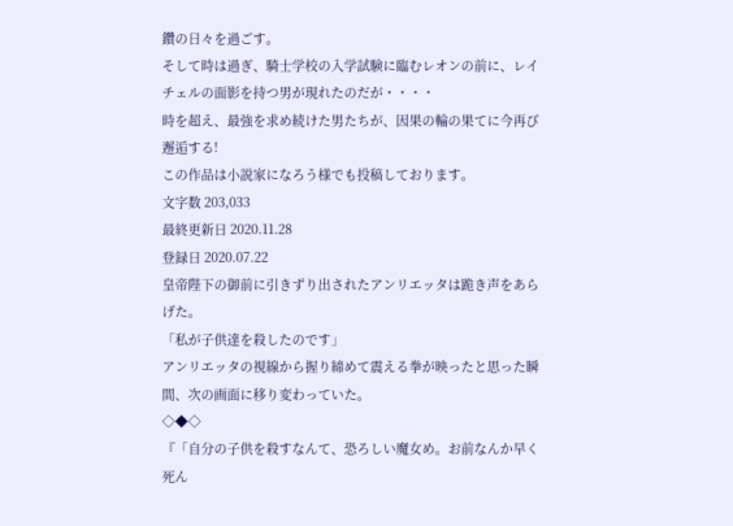鑽の日々を過ごす。
そして時は過ぎ、騎士学校の入学試験に臨むレオンの前に、レイチェルの面影を持つ男が現れたのだが・・・・
時を超え、最強を求め続けた男たちが、因果の輪の果てに今再び邂逅する!
この作品は小説家になろう様でも投稿しております。
文字数 203,033
最終更新日 2020.11.28
登録日 2020.07.22
皇帝陛下の御前に引きずり出されたアンリエッタは跪き声をあらげた。
「私が子供達を殺したのです」
アンリエッタの視線から握り締めて震える拳が映ったと思った瞬間、次の画面に移り変わっていた。
◇◆◇
『「自分の子供を殺すなんて、恐ろしい魔女め。お前なんか早く死ん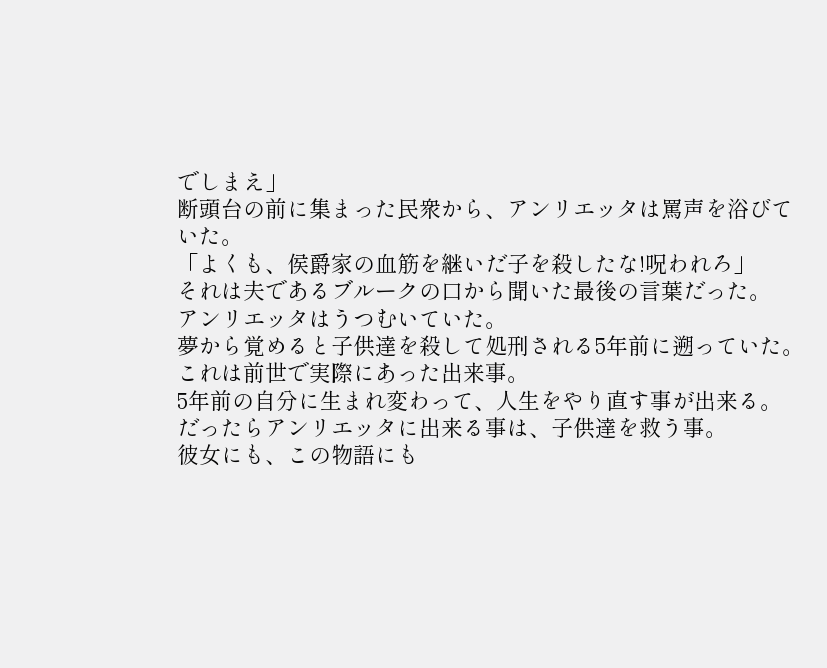でしまえ」
断頭台の前に集まった民衆から、アンリエッタは罵声を浴びていた。
「よくも、侯爵家の血筋を継いだ子を殺したな!呪われろ」
それは夫であるブルークの口から聞いた最後の言葉だった。
アンリエッタはうつむいていた。
夢から覚めると子供達を殺して処刑される5年前に遡っていた。
これは前世で実際にあった出来事。
5年前の自分に生まれ変わって、人生をやり直す事が出来る。
だったらアンリエッタに出来る事は、子供達を救う事。
彼女にも、この物語にも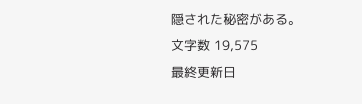隠された秘密がある。
文字数 19,575
最終更新日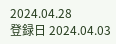2024.04.28
登録日 2024.04.03